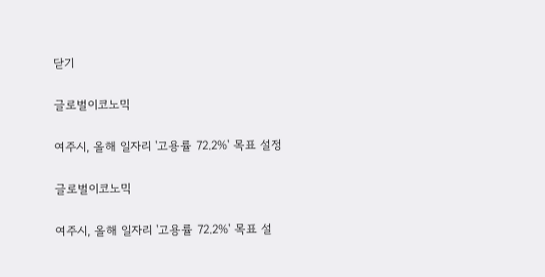닫기

글로벌이코노믹

여주시, 올해 일자리 '고용률 72.2%' 목표 설정

글로벌이코노믹

여주시, 올해 일자리 '고용률 72.2%' 목표 설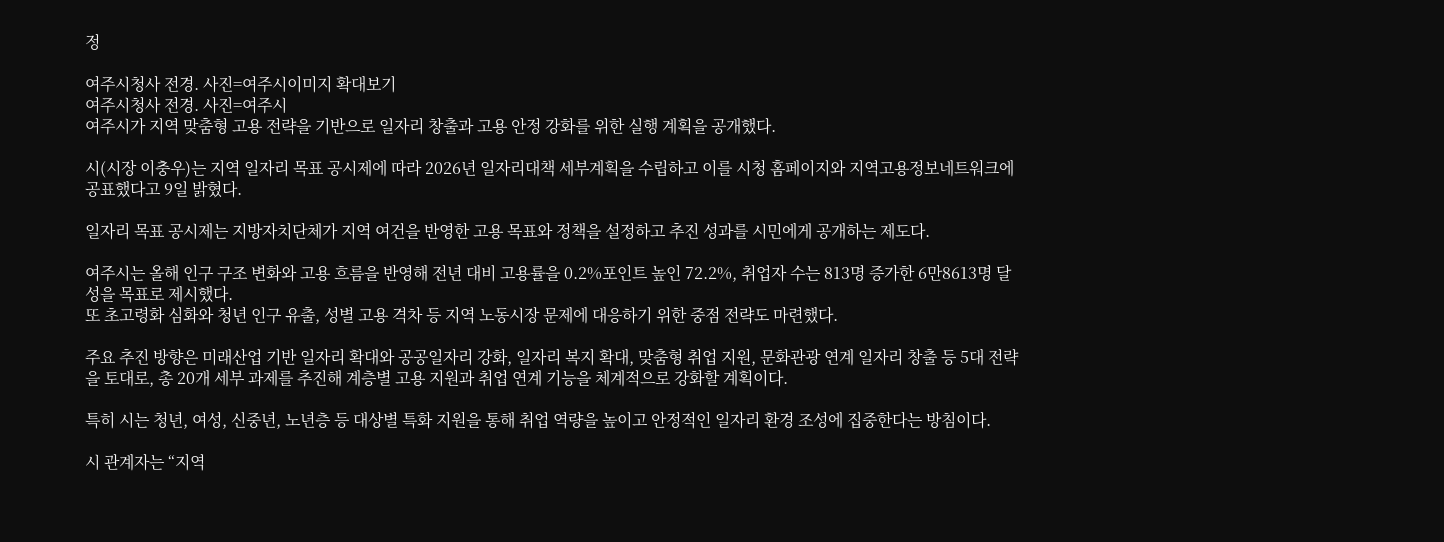정

여주시청사 전경. 사진=여주시이미지 확대보기
여주시청사 전경. 사진=여주시
여주시가 지역 맞춤형 고용 전략을 기반으로 일자리 창출과 고용 안정 강화를 위한 실행 계획을 공개했다.

시(시장 이충우)는 지역 일자리 목표 공시제에 따라 2026년 일자리대책 세부계획을 수립하고 이를 시청 홈페이지와 지역고용정보네트워크에 공표했다고 9일 밝혔다.

일자리 목표 공시제는 지방자치단체가 지역 여건을 반영한 고용 목표와 정책을 설정하고 추진 성과를 시민에게 공개하는 제도다.

여주시는 올해 인구 구조 변화와 고용 흐름을 반영해 전년 대비 고용률을 0.2%포인트 높인 72.2%, 취업자 수는 813명 증가한 6만8613명 달성을 목표로 제시했다.
또 초고령화 심화와 청년 인구 유출, 성별 고용 격차 등 지역 노동시장 문제에 대응하기 위한 중점 전략도 마련했다.

주요 추진 방향은 미래산업 기반 일자리 확대와 공공일자리 강화, 일자리 복지 확대, 맞춤형 취업 지원, 문화관광 연계 일자리 창출 등 5대 전략을 토대로, 총 20개 세부 과제를 추진해 계층별 고용 지원과 취업 연계 기능을 체계적으로 강화할 계획이다.

특히 시는 청년, 여성, 신중년, 노년층 등 대상별 특화 지원을 통해 취업 역량을 높이고 안정적인 일자리 환경 조성에 집중한다는 방침이다.

시 관계자는 “지역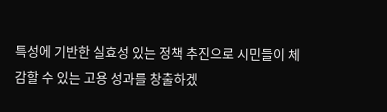특성에 기반한 실효성 있는 정책 추진으로 시민들이 체감할 수 있는 고용 성과를 창출하겠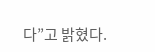다”고 밝혔다.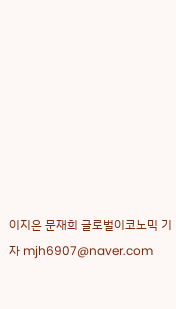이지은 문재희 글로벌이코노믹 기자 mjh6907@naver.com